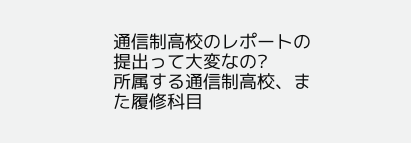通信制高校のレポートの提出って大変なの?
所属する通信制高校、また履修科目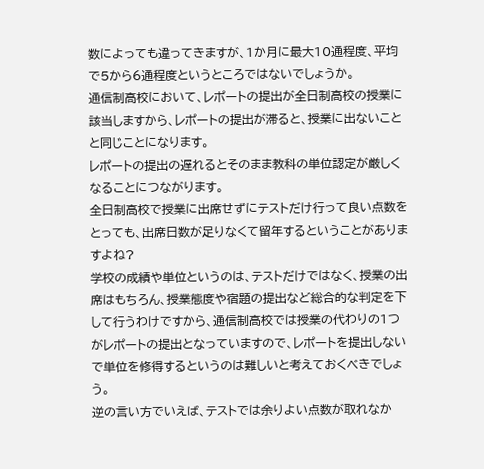数によっても違ってきますが、1か月に最大10通程度、平均で5から6通程度というところではないでしょうか。
通信制高校において、レポートの提出が全日制高校の授業に該当しますから、レポートの提出が滞ると、授業に出ないことと同じことになります。
レポートの提出の遅れるとそのまま教科の単位認定が厳しくなることにつながります。
全日制高校で授業に出席せずにテストだけ行って良い点数をとっても、出席日数が足りなくて留年するということがありますよね?
学校の成績や単位というのは、テストだけではなく、授業の出席はもちろん、授業態度や宿題の提出など総合的な判定を下して行うわけですから、通信制高校では授業の代わりの1つがレポートの提出となっていますので、レポートを提出しないで単位を修得するというのは難しいと考えておくべきでしょう。
逆の言い方でいえば、テストでは余りよい点数が取れなか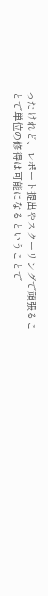ったけれど、レポート提出やスクーリングで頑張ることで単位の修得は可能になるということで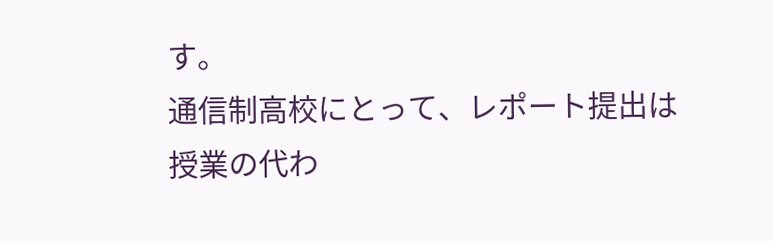す。
通信制高校にとって、レポート提出は授業の代わ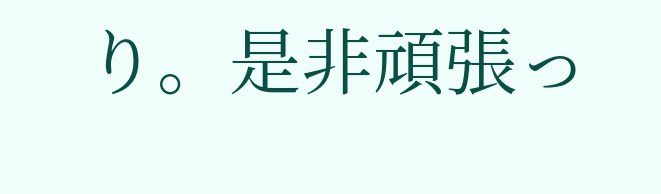り。是非頑張っ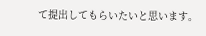て提出してもらいたいと思います。